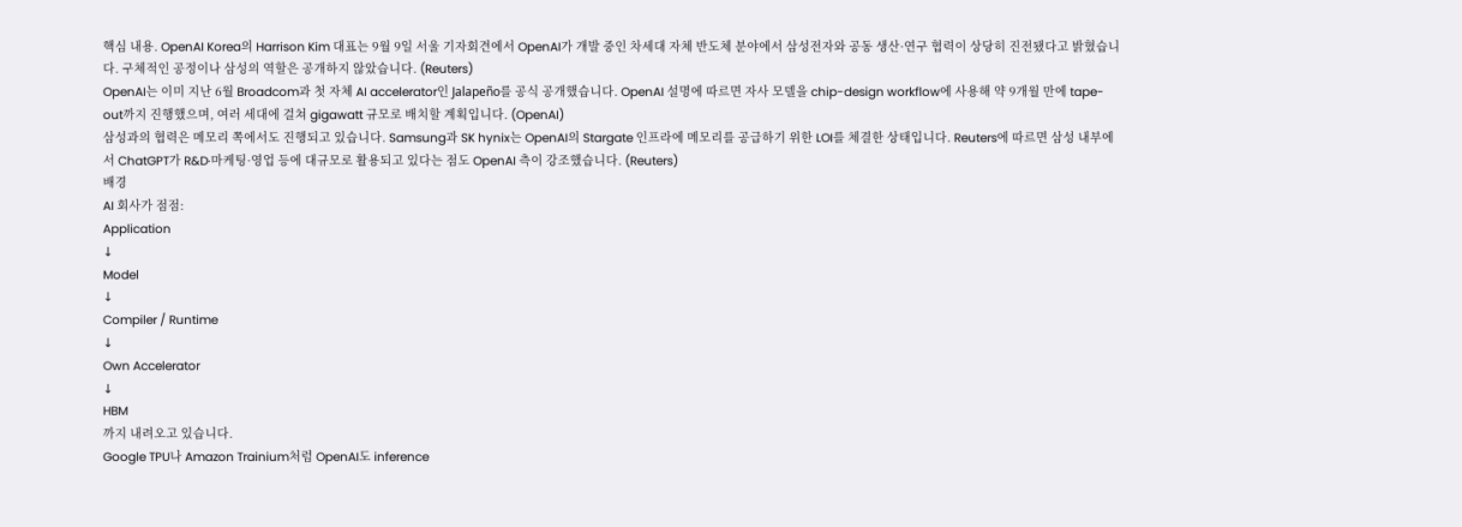핵심 내용. OpenAI Korea의 Harrison Kim 대표는 9월 9일 서울 기자회견에서 OpenAI가 개발 중인 차세대 자체 반도체 분야에서 삼성전자와 공동 생산·연구 협력이 상당히 진전됐다고 밝혔습니다. 구체적인 공정이나 삼성의 역할은 공개하지 않았습니다. (Reuters)
OpenAI는 이미 지난 6월 Broadcom과 첫 자체 AI accelerator인 Jalapeño를 공식 공개했습니다. OpenAI 설명에 따르면 자사 모델을 chip-design workflow에 사용해 약 9개월 만에 tape-out까지 진행했으며, 여러 세대에 걸쳐 gigawatt 규모로 배치할 계획입니다. (OpenAI)
삼성과의 협력은 메모리 쪽에서도 진행되고 있습니다. Samsung과 SK hynix는 OpenAI의 Stargate 인프라에 메모리를 공급하기 위한 LOI를 체결한 상태입니다. Reuters에 따르면 삼성 내부에서 ChatGPT가 R&D·마케팅·영업 등에 대규모로 활용되고 있다는 점도 OpenAI 측이 강조했습니다. (Reuters)
배경
AI 회사가 점점:
Application
↓
Model
↓
Compiler / Runtime
↓
Own Accelerator
↓
HBM
까지 내려오고 있습니다.
Google TPU나 Amazon Trainium처럼 OpenAI도 inference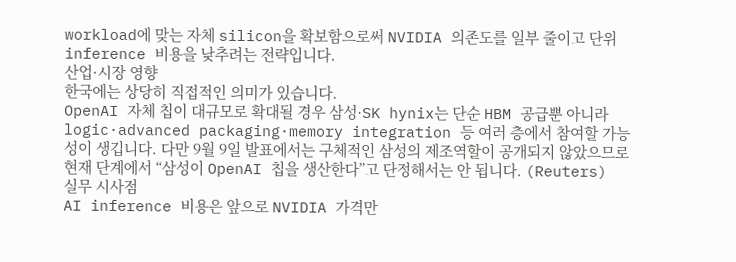workload에 맞는 자체 silicon을 확보함으로써 NVIDIA 의존도를 일부 줄이고 단위 inference 비용을 낮추려는 전략입니다.
산업·시장 영향
한국에는 상당히 직접적인 의미가 있습니다.
OpenAI 자체 칩이 대규모로 확대될 경우 삼성·SK hynix는 단순 HBM 공급뿐 아니라 logic·advanced packaging·memory integration 등 여러 층에서 참여할 가능성이 생깁니다. 다만 9월 9일 발표에서는 구체적인 삼성의 제조역할이 공개되지 않았으므로 현재 단계에서 “삼성이 OpenAI 칩을 생산한다”고 단정해서는 안 됩니다. (Reuters)
실무 시사점
AI inference 비용은 앞으로 NVIDIA 가격만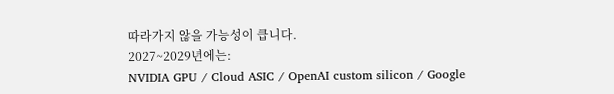따라가지 않을 가능성이 큽니다.
2027~2029년에는:
NVIDIA GPU / Cloud ASIC / OpenAI custom silicon / Google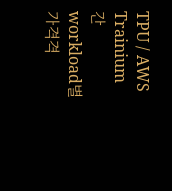TPU / AWS Trainium
간 workload별 가격격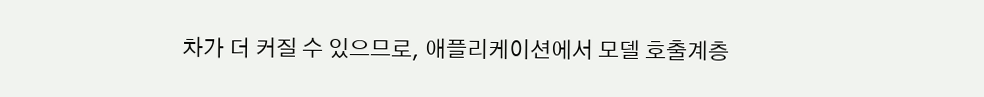차가 더 커질 수 있으므로, 애플리케이션에서 모델 호출계층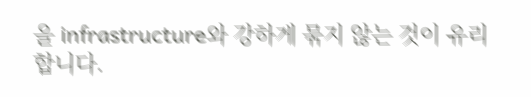을 infrastructure와 강하게 묶지 않는 것이 유리합니다.